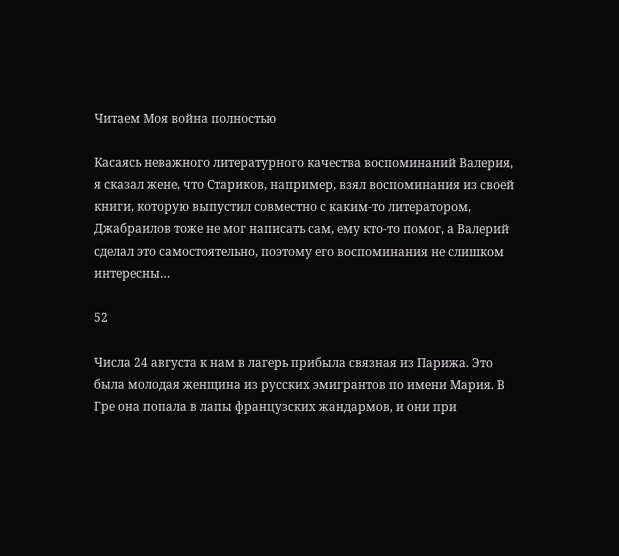Читаем Моя война полностью

Касаясь неважного литературного качества воспоминаний Валерия, я сказал жене, что Стариков, например, взял воспоминания из своей книги, которую выпустил совместно с каким-то литератором, Джабраилов тоже не мог написать сам, ему кто-то помог, а Валерий сделал это самостоятельно, поэтому его воспоминания не слишком интересны…

52

Числа 24 августа к нам в лагерь прибыла связная из Парижа. Это была молодая женщина из русских эмигрантов по имени Мария. В Гре она попала в лапы французских жандармов, и они при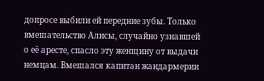допросе выбили ей передние зубы. Только вмешательство Алисы, случайно узнавшей о её аресте, спасло эту женщину от выдачи немцам. Вмешался капитан жандармерии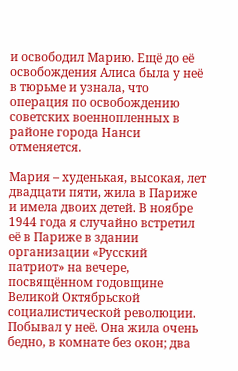и освободил Марию. Ещё до её освобождения Алиса была у неё в тюрьме и узнала, что операция по освобождению советских военнопленных в районе города Нанси отменяется.

Мария – худенькая, высокая, лет двадцати пяти, жила в Париже и имела двоих детей. В ноябре 1944 года я случайно встретил её в Париже в здании организации «Русский патриот» на вечере, посвящённом годовщине Великой Октябрьской социалистической революции. Побывал у неё. Она жила очень бедно, в комнате без окон; два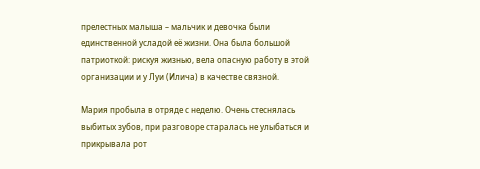прелестных малыша – мальчик и девочка были единственной усладой её жизни. Она была большой патриоткой: рискуя жизнью, вела опасную работу в этой организации и у Луи (Илича) в качестве связной.

Мария пробыла в отряде с неделю. Очень стеснялась выбитых зубов, при разговоре старалась не улыбаться и прикрывала рот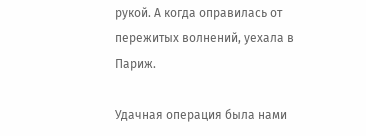рукой. А когда оправилась от пережитых волнений, уехала в Париж.

Удачная операция была нами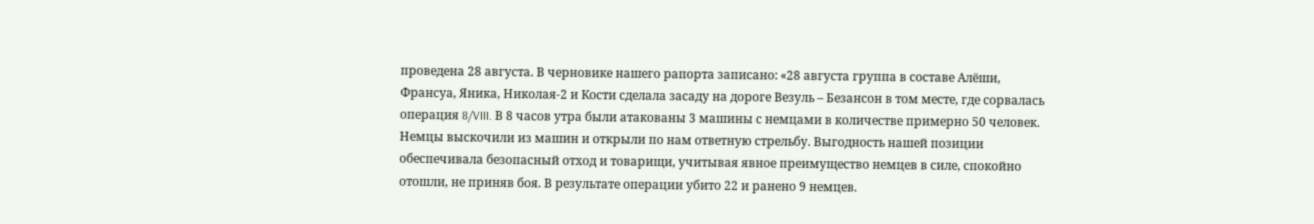проведена 28 августа. В черновике нашего рапорта записано: «28 августа группа в составе Алёши, Франсуа, Яника, Николая-2 и Кости сделала засаду на дороге Везуль – Безансон в том месте, где сорвалась операция 8/VIII. В 8 часов утра были атакованы 3 машины с немцами в количестве примерно 50 человек. Немцы выскочили из машин и открыли по нам ответную стрельбу. Выгодность нашей позиции обеспечивала безопасный отход и товарищи, учитывая явное преимущество немцев в силе, спокойно отошли, не приняв боя. В результате операции убито 22 и ранено 9 немцев.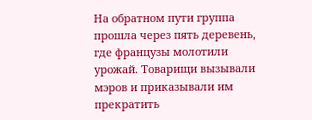На обратном пути группа прошла через пять деревень, где французы молотили урожай. Товарищи вызывали мэров и приказывали им прекратить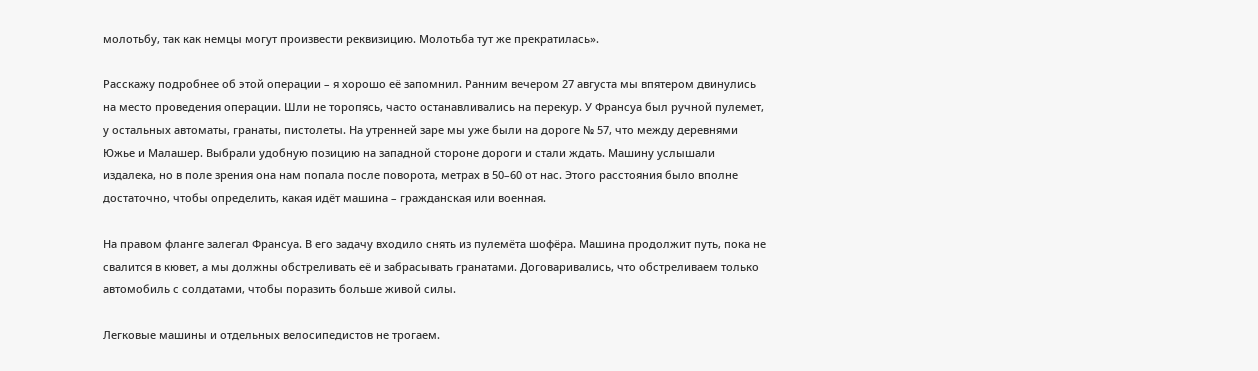молотьбу, так как немцы могут произвести реквизицию. Молотьба тут же прекратилась».

Расскажу подробнее об этой операции – я хорошо её запомнил. Ранним вечером 27 августа мы впятером двинулись на место проведения операции. Шли не торопясь, часто останавливались на перекур. У Франсуа был ручной пулемет, у остальных автоматы, гранаты, пистолеты. На утренней заре мы уже были на дороге № 57, что между деревнями Южье и Малашер. Выбрали удобную позицию на западной стороне дороги и стали ждать. Машину услышали издалека, но в поле зрения она нам попала после поворота, метрах в 50–60 от нас. Этого расстояния было вполне достаточно, чтобы определить, какая идёт машина – гражданская или военная.

На правом фланге залегал Франсуа. В его задачу входило снять из пулемёта шофёра. Машина продолжит путь, пока не свалится в кювет, а мы должны обстреливать её и забрасывать гранатами. Договаривались, что обстреливаем только автомобиль с солдатами, чтобы поразить больше живой силы.

Легковые машины и отдельных велосипедистов не трогаем.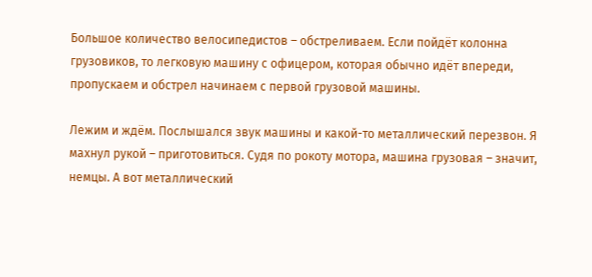Большое количество велосипедистов – обстреливаем. Если пойдёт колонна грузовиков, то легковую машину с офицером, которая обычно идёт впереди, пропускаем и обстрел начинаем с первой грузовой машины.

Лежим и ждём. Послышался звук машины и какой-то металлический перезвон. Я махнул рукой – приготовиться. Судя по рокоту мотора, машина грузовая – значит, немцы. А вот металлический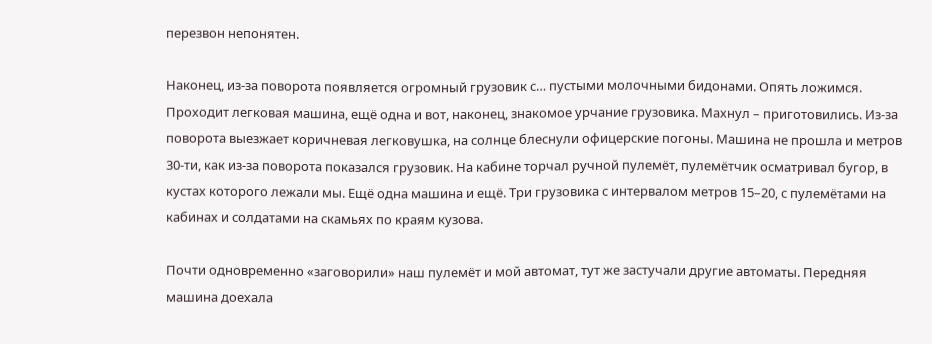перезвон непонятен.

Наконец, из-за поворота появляется огромный грузовик с… пустыми молочными бидонами. Опять ложимся. Проходит легковая машина, ещё одна и вот, наконец, знакомое урчание грузовика. Махнул – приготовились. Из-за поворота выезжает коричневая легковушка, на солнце блеснули офицерские погоны. Машина не прошла и метров 30-ти, как из-за поворота показался грузовик. На кабине торчал ручной пулемёт, пулемётчик осматривал бугор, в кустах которого лежали мы. Ещё одна машина и ещё. Три грузовика с интервалом метров 15–20, с пулемётами на кабинах и солдатами на скамьях по краям кузова.

Почти одновременно «заговорили» наш пулемёт и мой автомат, тут же застучали другие автоматы. Передняя машина доехала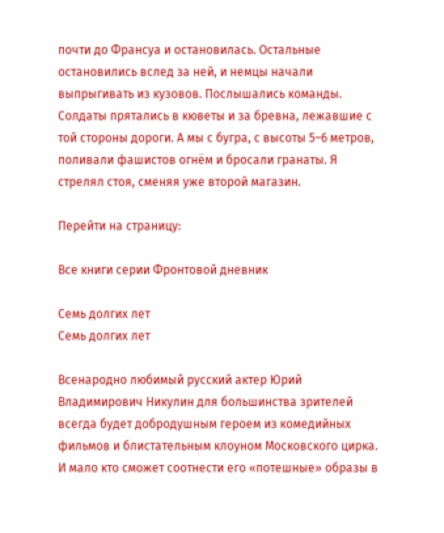почти до Франсуа и остановилась. Остальные остановились вслед за ней, и немцы начали выпрыгивать из кузовов. Послышались команды. Солдаты прятались в кюветы и за бревна, лежавшие с той стороны дороги. А мы с бугра, с высоты 5–6 метров, поливали фашистов огнём и бросали гранаты. Я стрелял стоя, сменяя уже второй магазин.

Перейти на страницу:

Все книги серии Фронтовой дневник

Семь долгих лет
Семь долгих лет

Всенародно любимый русский актер Юрий Владимирович Никулин для большинства зрителей всегда будет добродушным героем из комедийных фильмов и блистательным клоуном Московского цирка. И мало кто сможет соотнести его «потешные» образы в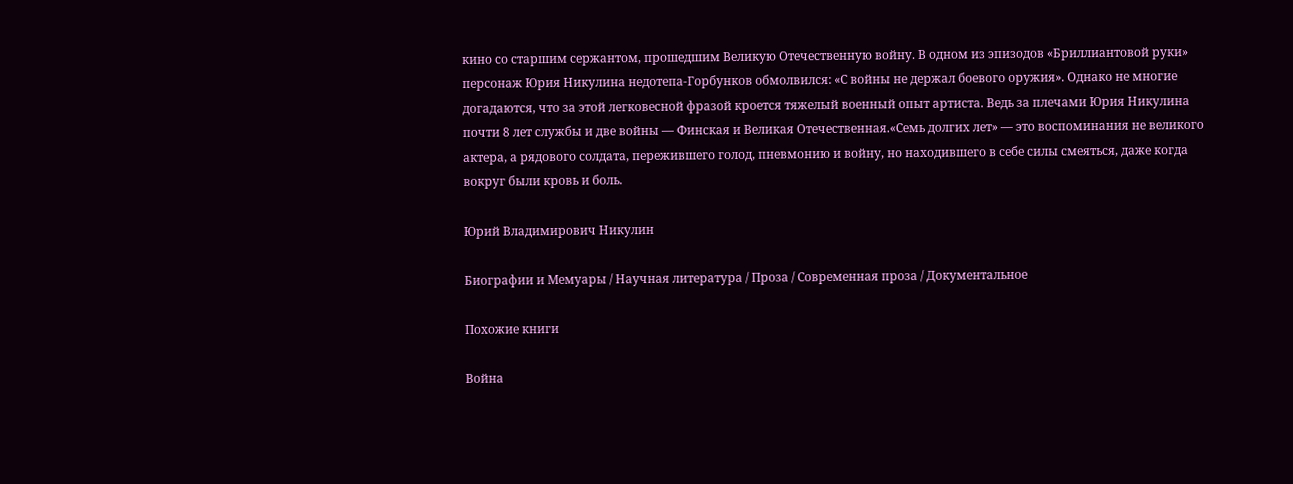кино со старшим сержантом, прошедшим Великую Отечественную войну. В одном из эпизодов «Бриллиантовой руки» персонаж Юрия Никулина недотепа-Горбунков обмолвился: «С войны не держал боевого оружия». Однако не многие догадаются, что за этой легковесной фразой кроется тяжелый военный опыт артиста. Ведь за плечами Юрия Никулина почти 8 лет службы и две войны — Финская и Великая Отечественная.«Семь долгих лет» — это воспоминания не великого актера, а рядового солдата, пережившего голод, пневмонию и войну, но находившего в себе силы смеяться, даже когда вокруг были кровь и боль.

Юрий Владимирович Никулин

Биографии и Мемуары / Научная литература / Проза / Современная проза / Документальное

Похожие книги

Война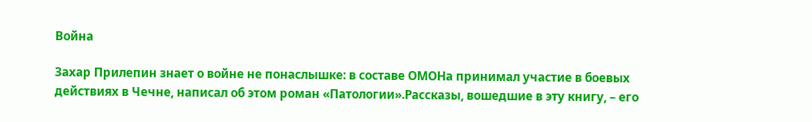Война

Захар Прилепин знает о войне не понаслышке: в составе ОМОНа принимал участие в боевых действиях в Чечне, написал об этом роман «Патологии».Рассказы, вошедшие в эту книгу, – его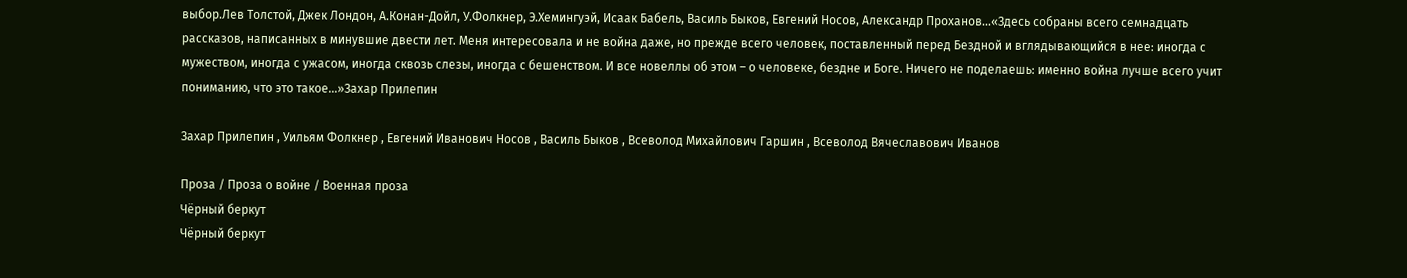выбор.Лев Толстой, Джек Лондон, А.Конан-Дойл, У.Фолкнер, Э.Хемингуэй, Исаак Бабель, Василь Быков, Евгений Носов, Александр Проханов…«Здесь собраны всего семнадцать рассказов, написанных в минувшие двести лет. Меня интересовала и не война даже, но прежде всего человек, поставленный перед Бездной и вглядывающийся в нее: иногда с мужеством, иногда с ужасом, иногда сквозь слезы, иногда с бешенством. И все новеллы об этом – о человеке, бездне и Боге. Ничего не поделаешь: именно война лучше всего учит пониманию, что это такое…»Захар Прилепин

Захар Прилепин , Уильям Фолкнер , Евгений Иванович Носов , Василь Быков , Всеволод Михайлович Гаршин , Всеволод Вячеславович Иванов

Проза / Проза о войне / Военная проза
Чёрный беркут
Чёрный беркут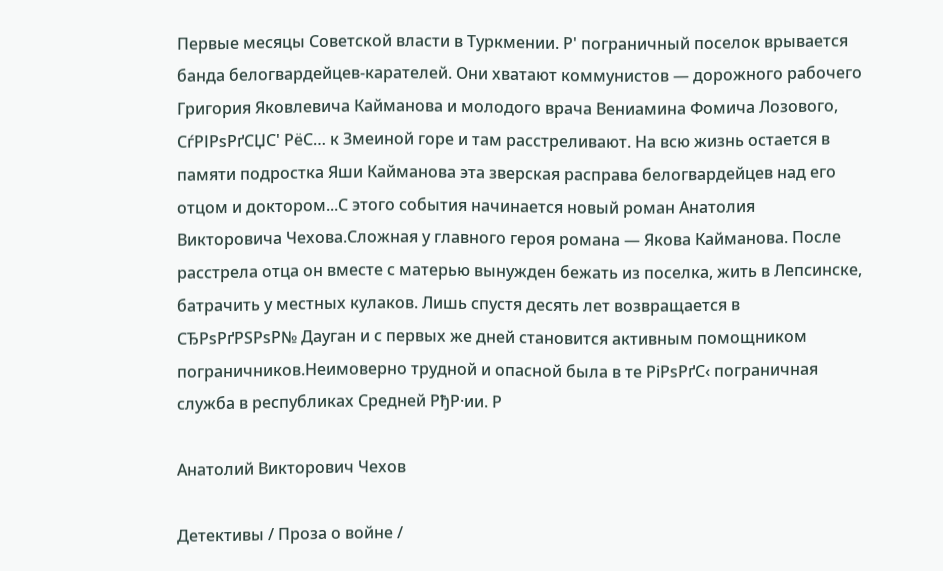Первые месяцы Советской власти в Туркмении. Р' пограничный поселок врывается банда белогвардейцев-карателей. Они хватают коммунистов — дорожного рабочего Григория Яковлевича Кайманова и молодого врача Вениамина Фомича Лозового, СѓРІРѕРґСЏС' РёС… к Змеиной горе и там расстреливают. На всю жизнь остается в памяти подростка Яши Кайманова эта зверская расправа белогвардейцев над его отцом и доктором...С этого события начинается новый роман Анатолия Викторовича Чехова.Сложная у главного героя романа — Якова Кайманова. После расстрела отца он вместе с матерью вынужден бежать из поселка, жить в Лепсинске, батрачить у местных кулаков. Лишь спустя десять лет возвращается в СЂРѕРґРЅРѕР№ Дауган и с первых же дней становится активным помощником пограничников.Неимоверно трудной и опасной была в те РіРѕРґС‹ пограничная служба в республиках Средней РђР·ии. Р

Анатолий Викторович Чехов

Детективы / Проза о войне /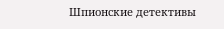Шпионские детективы